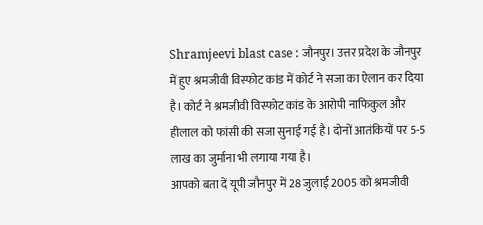Shramjeevi blast case : जौनपुर। उत्तर प्रदेश के जौनपुर में हुए श्रमजीवी विस्फोट कांड में कोर्ट ने सजा का ऐलान कर दिया है। कोर्ट ने श्रमजीवी विस्फोट कांड के आरोपी नाफिकुल और हीलाल को फांसी की सजा सुनाई गई है। दोनों आतंकियों पर 5-5 लाख का जुर्माना भी लगाया गया है।
आपको बता दें यूपी जौनपुर में 28 जुलाई 2005 को श्रमजीवी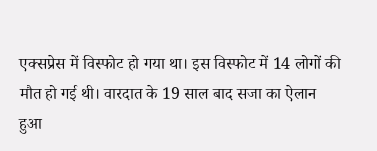एक्सप्रेस में विस्फोट हो गया था। इस विस्फोट में 14 लोगों की मौत हो गई थी। वारदात के 19 साल बाद सजा का ऐलान हुआ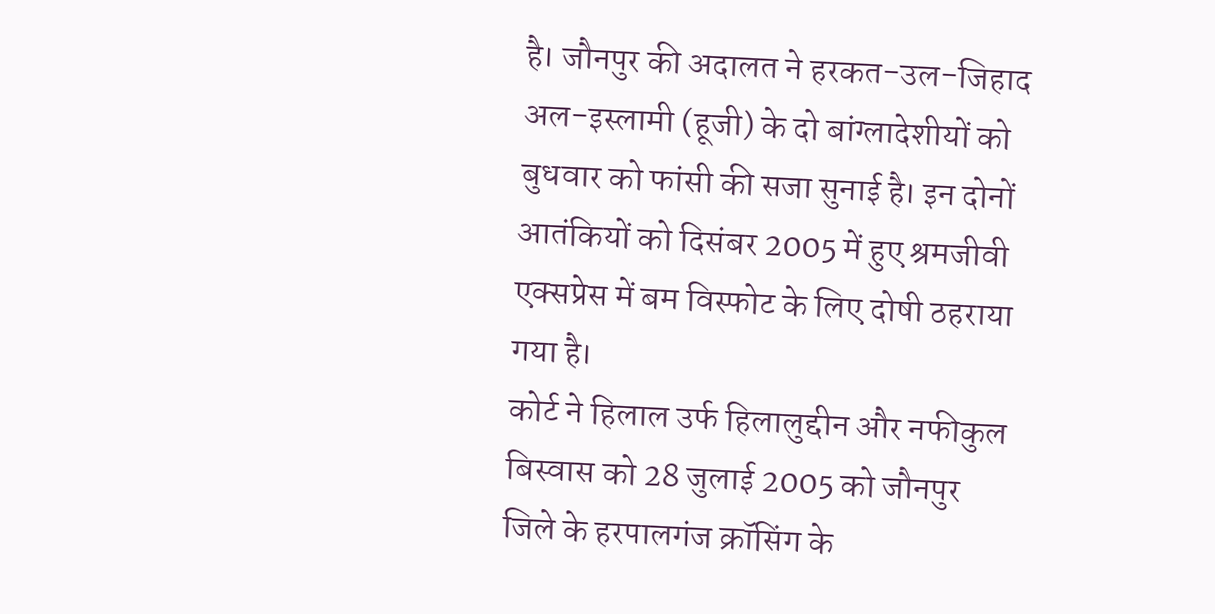है। जौनपुर की अदालत ने हरकत-उल-जिहाद अल-इस्लामी (हूजी) के दो बांग्लादेशीयों को बुधवार को फांसी की सजा सुनाई है। इन दोनों आतंकियों को दिसंबर 2005 में हुए श्रमजीवी एक्सप्रेस में बम विस्फोट के लिए दोषी ठहराया गया है।
कोर्ट ने हिलाल उर्फ हिलालुद्दीन और नफीकुल बिस्वास को 28 जुलाई 2005 को जौनपुर जिले के हरपालगंज क्रॉसिंग के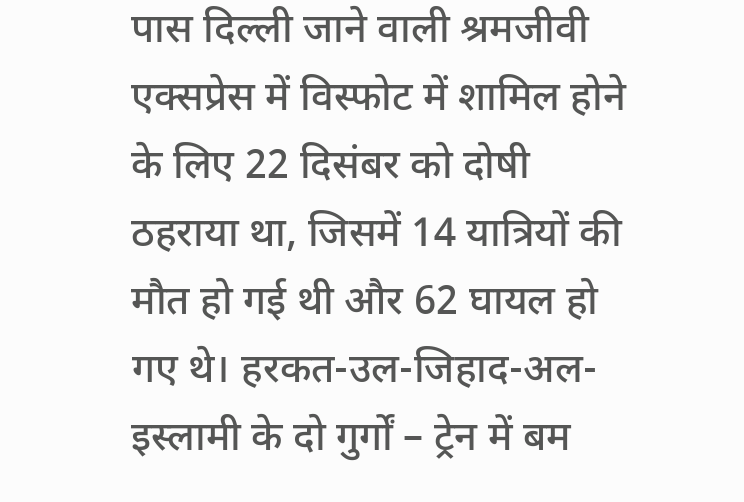पास दिल्ली जाने वाली श्रमजीवी एक्सप्रेस में विस्फोट में शामिल होने के लिए 22 दिसंबर को दोषी ठहराया था, जिसमें 14 यात्रियों की मौत हो गई थी और 62 घायल हो गए थे। हरकत-उल-जिहाद-अल-इस्लामी के दो गुर्गों – ट्रेन में बम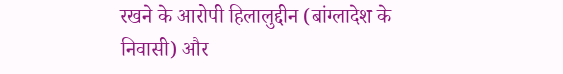रखने के आरोपी हिलालुद्दीन (बांग्लादेश के निवासी) और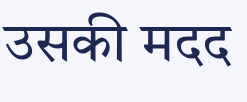उसकी मदद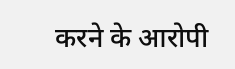करने के आरोपी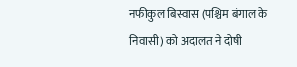नफीकुल बिस्वास (पश्चिम बंगाल के निवासी) को अदालत ने दोषी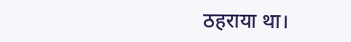ठहराया था।